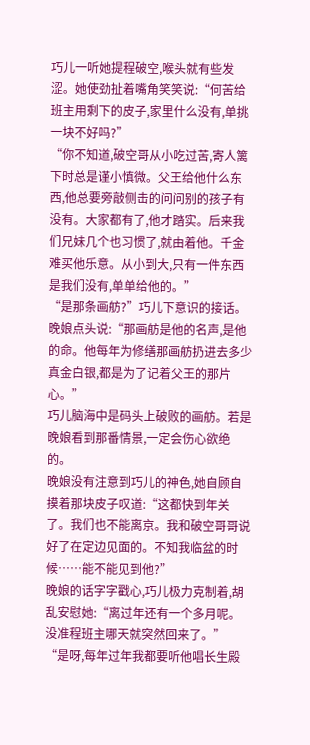巧儿一听她提程破空,喉头就有些发涩。她使劲扯着嘴角笑笑说:“何苦给班主用剩下的皮子,家里什么没有,单挑一块不好吗?”
“你不知道,破空哥从小吃过苦,寄人篱下时总是谨小慎微。父王给他什么东西,他总要旁敲侧击的问问别的孩子有没有。大家都有了,他才踏实。后来我们兄妹几个也习惯了,就由着他。千金难买他乐意。从小到大,只有一件东西是我们没有,单单给他的。”
“是那条画舫?”巧儿下意识的接话。
晚娘点头说:“那画舫是他的名声,是他的命。他每年为修缮那画舫扔进去多少真金白银,都是为了记着父王的那片心。”
巧儿脑海中是码头上破败的画舫。若是晚娘看到那番情景,一定会伤心欲绝的。
晚娘没有注意到巧儿的神色,她自顾自摸着那块皮子叹道:“这都快到年关了。我们也不能离京。我和破空哥哥说好了在定边见面的。不知我临盆的时候……能不能见到他?”
晚娘的话字字戳心,巧儿极力克制着,胡乱安慰她:“离过年还有一个多月呢。没准程班主哪天就突然回来了。”
“是呀,每年过年我都要听他唱长生殿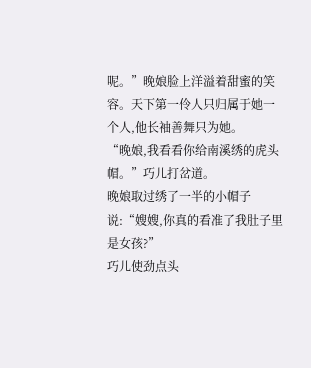呢。”晚娘脸上洋溢着甜蜜的笑容。天下第一伶人只归属于她一个人,他长袖善舞只为她。
“晚娘,我看看你给南溪绣的虎头帽。”巧儿打岔道。
晚娘取过绣了一半的小帽子说:“嫂嫂,你真的看准了我肚子里是女孩?”
巧儿使劲点头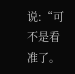说:“可不是看准了。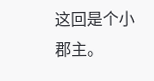这回是个小郡主。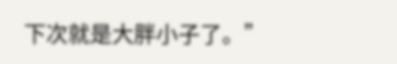下次就是大胖小子了。”